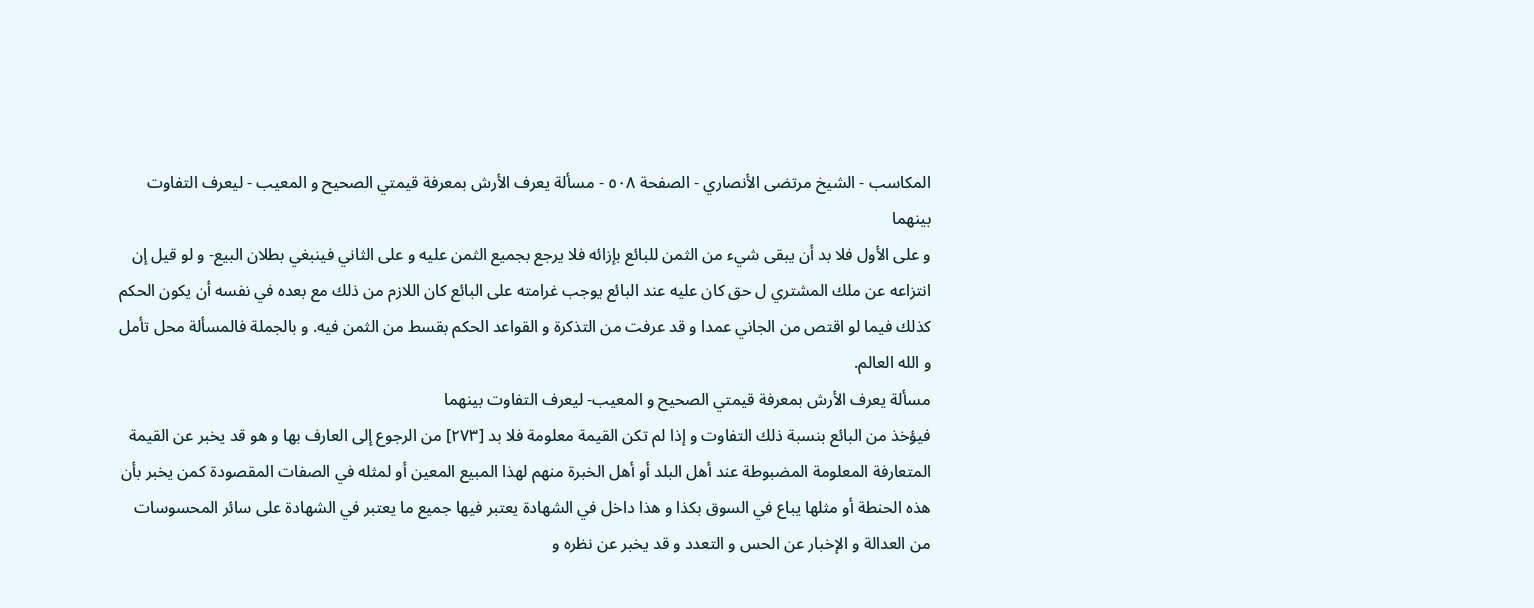المكاسب - الشيخ مرتضى الأنصاري - الصفحة ٥٠٨ - مسألة يعرف الأرش بمعرفة قيمتي الصحيح و المعيب - ليعرف التفاوت بينهما
و على الأول فلا بد أن يبقى شيء من الثمن للبائع بإزائه فلا يرجع بجميع الثمن عليه و على الثاني فينبغي بطلان البيع- و لو قيل إن انتزاعه عن ملك المشتري ل حق كان عليه عند البائع يوجب غرامته على البائع كان اللازم من ذلك مع بعده في نفسه أن يكون الحكم كذلك فيما لو اقتص من الجاني عمدا و قد عرفت من التذكرة و القواعد الحكم بقسط من الثمن فيه. و بالجملة فالمسألة محل تأمل و الله العالم.
مسألة يعرف الأرش بمعرفة قيمتي الصحيح و المعيب- ليعرف التفاوت بينهما
فيؤخذ من البائع بنسبة ذلك التفاوت و إذا لم تكن القيمة معلومة فلا بد [٢٧٣] من الرجوع إلى العارف بها و هو قد يخبر عن القيمة المتعارفة المعلومة المضبوطة عند أهل البلد أو أهل الخبرة منهم لهذا المبيع المعين أو لمثله في الصفات المقصودة كمن يخبر بأن هذه الحنطة أو مثلها يباع في السوق بكذا و هذا داخل في الشهادة يعتبر فيها جميع ما يعتبر في الشهادة على سائر المحسوسات من العدالة و الإخبار عن الحس و التعدد و قد يخبر عن نظره و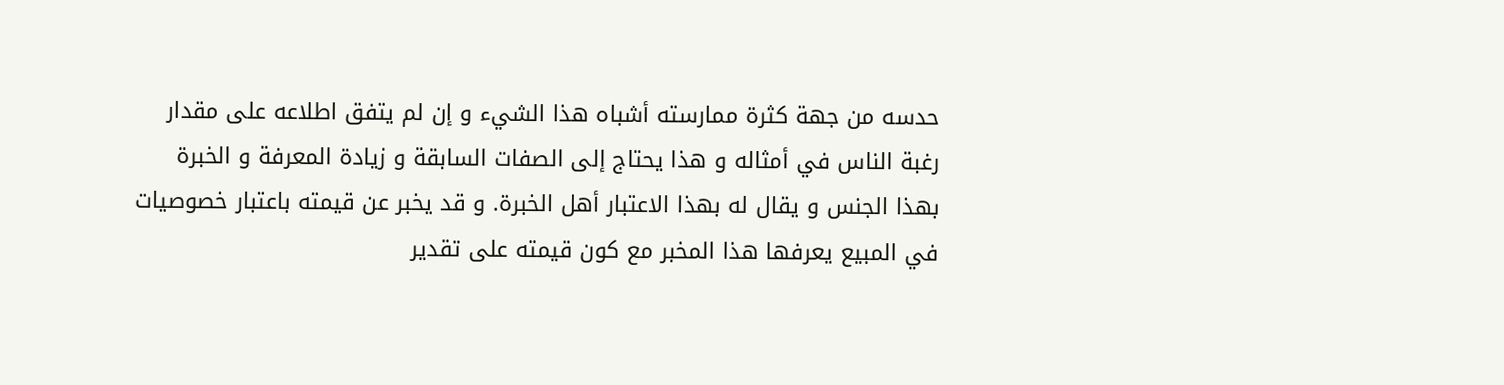حدسه من جهة كثرة ممارسته أشباه هذا الشيء و إن لم يتفق اطلاعه على مقدار رغبة الناس في أمثاله و هذا يحتاج إلى الصفات السابقة و زيادة المعرفة و الخبرة بهذا الجنس و يقال له بهذا الاعتبار أهل الخبرة. و قد يخبر عن قيمته باعتبار خصوصيات في المبيع يعرفها هذا المخبر مع كون قيمته على تقدير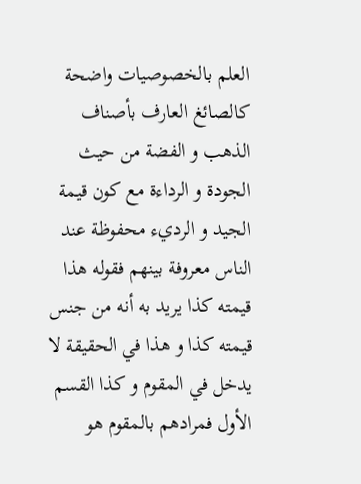العلم بالخصوصيات واضحة كالصائغ العارف بأصناف الذهب و الفضة من حيث الجودة و الرداءة مع كون قيمة الجيد و الرديء محفوظة عند الناس معروفة بينهم فقوله هذا قيمته كذا يريد به أنه من جنس قيمته كذا و هذا في الحقيقة لا يدخل في المقوم و كذا القسم الأول فمرادهم بالمقوم هو